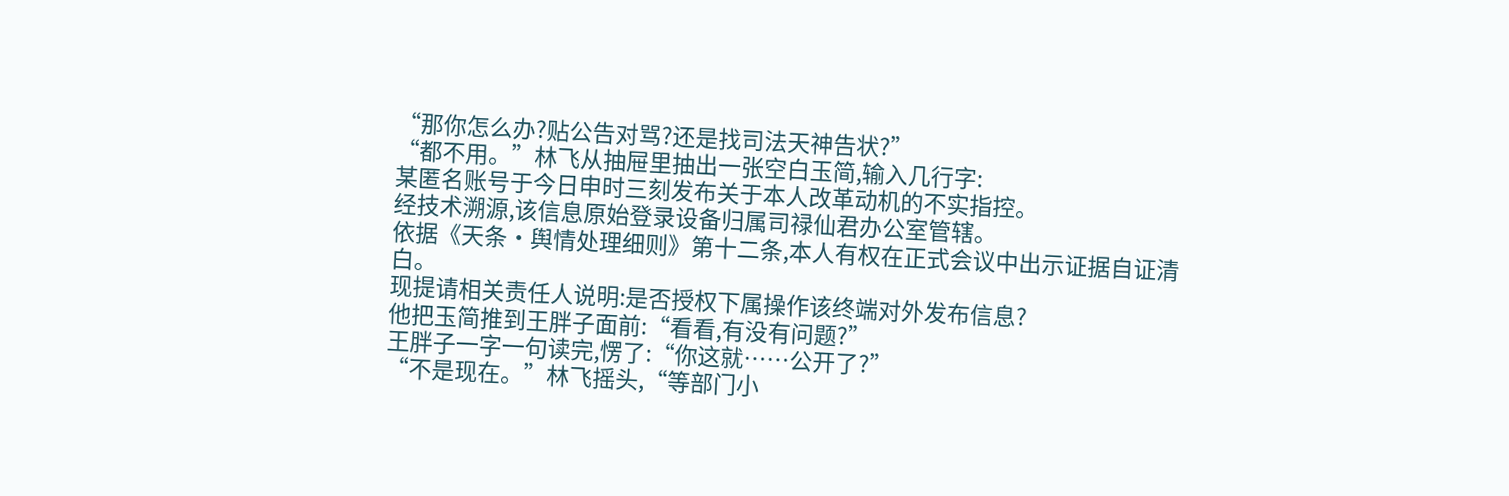“那你怎么办?贴公告对骂?还是找司法天神告状?”
“都不用。”林飞从抽屉里抽出一张空白玉简,输入几行字:
某匿名账号于今日申时三刻发布关于本人改革动机的不实指控。
经技术溯源,该信息原始登录设备归属司禄仙君办公室管辖。
依据《天条·舆情处理细则》第十二条,本人有权在正式会议中出示证据自证清白。
现提请相关责任人说明:是否授权下属操作该终端对外发布信息?
他把玉简推到王胖子面前:“看看,有没有问题?”
王胖子一字一句读完,愣了:“你这就……公开了?”
“不是现在。”林飞摇头,“等部门小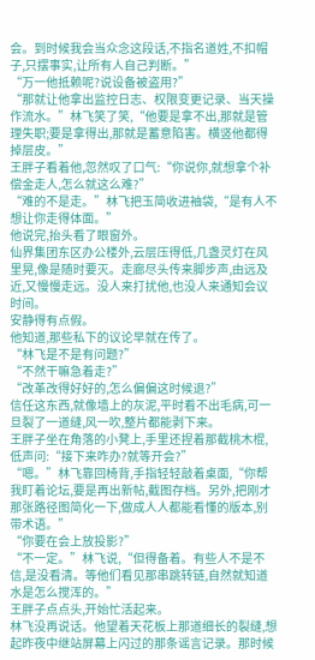会。到时候我会当众念这段话,不指名道姓,不扣帽子,只摆事实,让所有人自己判断。”
“万一他抵赖呢?说设备被盗用?”
“那就让他拿出监控日志、权限变更记录、当天操作流水。”林飞笑了笑,“他要是拿不出,那就是管理失职;要是拿得出,那就是蓄意陷害。横竖他都得掉层皮。”
王胖子看着他,忽然叹了口气:“你说你,就想拿个补偿金走人,怎么就这么难?”
“难的不是走。”林飞把玉简收进袖袋,“是有人不想让你走得体面。”
他说完,抬头看了眼窗外。
仙界集团东区办公楼外,云层压得低,几盏灵灯在风里晃,像是随时要灭。走廊尽头传来脚步声,由远及近,又慢慢走远。没人来打扰他,也没人来通知会议时间。
安静得有点假。
他知道,那些私下的议论早就在传了。
“林飞是不是有问题?”
“不然干嘛急着走?”
“改革改得好好的,怎么偏偏这时候退?”
信任这东西,就像墙上的灰泥,平时看不出毛病,可一旦裂了一道缝,风一吹,整片都能剥下来。
王胖子坐在角落的小凳上,手里还捏着那截桃木棍,低声问:“接下来咋办?就等开会?”
“嗯。”林飞靠回椅背,手指轻轻敲着桌面,“你帮我盯着论坛,要是再出新帖,截图存档。另外,把刚才那张路径图简化一下,做成人人都能看懂的版本,别带术语。”
“你要在会上放投影?”
“不一定。”林飞说,“但得备着。有些人不是不信,是没看清。等他们看见那串跳转链,自然就知道水是怎么搅浑的。”
王胖子点点头,开始忙活起来。
林飞没再说话。他望着天花板上那道细长的裂缝,想起昨夜中继站屏幕上闪过的那条谣言记录。那时候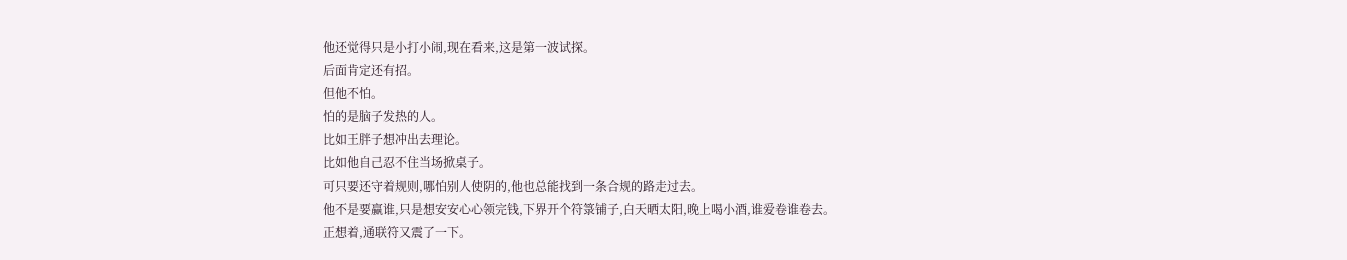他还觉得只是小打小闹,现在看来,这是第一波试探。
后面肯定还有招。
但他不怕。
怕的是脑子发热的人。
比如王胖子想冲出去理论。
比如他自己忍不住当场掀桌子。
可只要还守着规则,哪怕别人使阴的,他也总能找到一条合规的路走过去。
他不是要赢谁,只是想安安心心领完钱,下界开个符箓铺子,白天晒太阳,晚上喝小酒,谁爱卷谁卷去。
正想着,通联符又震了一下。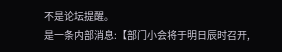不是论坛提醒。
是一条内部消息:【部门小会将于明日辰时召开,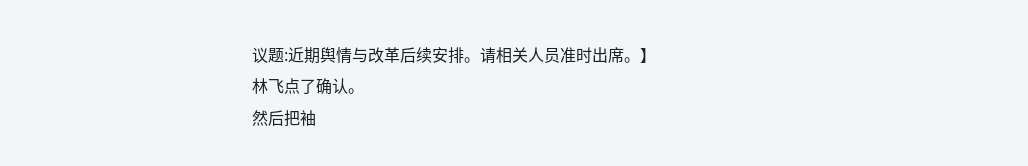议题:近期舆情与改革后续安排。请相关人员准时出席。】
林飞点了确认。
然后把袖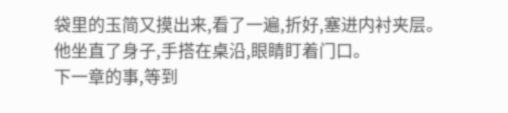袋里的玉简又摸出来,看了一遍,折好,塞进内衬夹层。
他坐直了身子,手搭在桌沿,眼睛盯着门口。
下一章的事,等到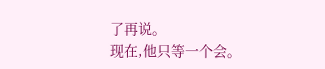了再说。
现在,他只等一个会。